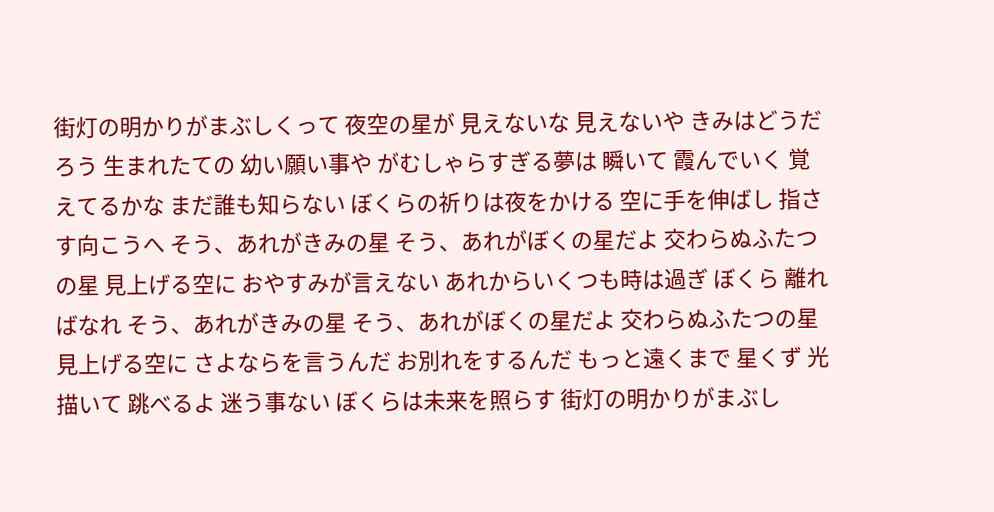街灯の明かりがまぶしくって 夜空の星が 見えないな 見えないや きみはどうだろう 生まれたての 幼い願い事や がむしゃらすぎる夢は 瞬いて 霞んでいく 覚えてるかな まだ誰も知らない ぼくらの祈りは夜をかける 空に手を伸ばし 指さす向こうへ そう、あれがきみの星 そう、あれがぼくの星だよ 交わらぬふたつの星 見上げる空に おやすみが言えない あれからいくつも時は過ぎ ぼくら 離ればなれ そう、あれがきみの星 そう、あれがぼくの星だよ 交わらぬふたつの星 見上げる空に さよならを言うんだ お別れをするんだ もっと遠くまで 星くず 光描いて 跳べるよ 迷う事ない ぼくらは未来を照らす 街灯の明かりがまぶし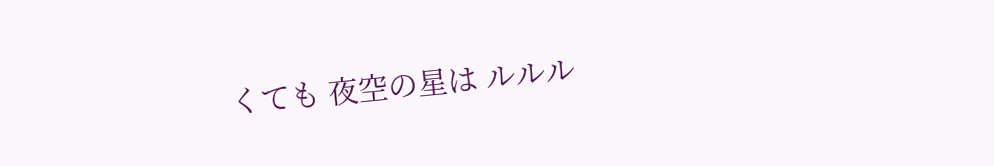くても 夜空の星は ルルル